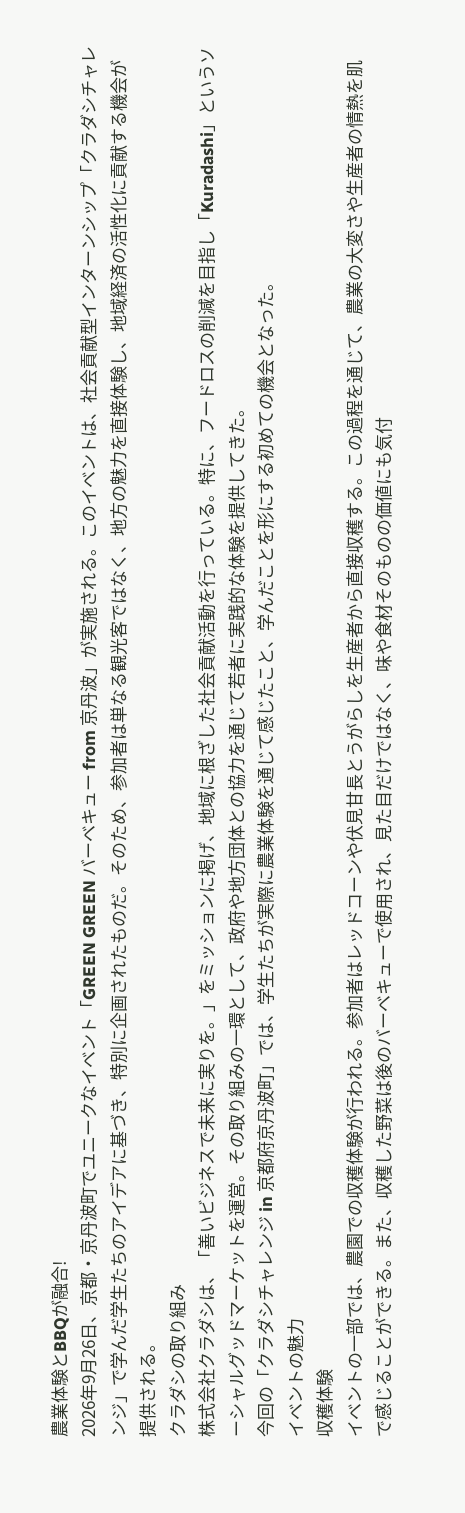農業体験とBBQが融合!
2026年9月26日、京都・京丹波町でユニークなイベント「GREEN GREEN バーベキュー from 京丹波」が実施される。このイベントは、社会貢献型インターンシップ「クラダシチャレンジ」で学んだ学生たちのアイデアに基づき、特別に企画されたものだ。そのため、参加者は単なる観光客ではなく、地方の魅力を直接体験し、地域経済の活性化に貢献する機会が提供される。
クラダシの取り組み
株式会社クラダシは、「善いビジネスで未来に実りを。」をミッションに掲げ、地域に根ざした社会貢献活動を行っている。特に、フードロスの削減を目指し「Kuradashi」というソーシャルグッドマーケットを運営。その取り組みの一環として、政府や地方団体との協力を通じて若者に実践的な体験を提供してきた。
今回の「クラダシチャレンジ in 京都府京丹波町」では、学生たちが実際に農業体験を通じて感じたこと、学んだことを形にする初めての機会となった。
イベントの魅力
収穫体験
イベントの一部では、農園での収穫体験が行われる。参加者はレッドコーンや伏見甘長とうがらしを生産者から直接収穫する。この過程を通じて、農業の大変さや生産者の情熱を肌で感じることができる。また、収穫した野菜は後のバーベキューで使用され、見た目だけではなく、味や食材そのものの価値にも気付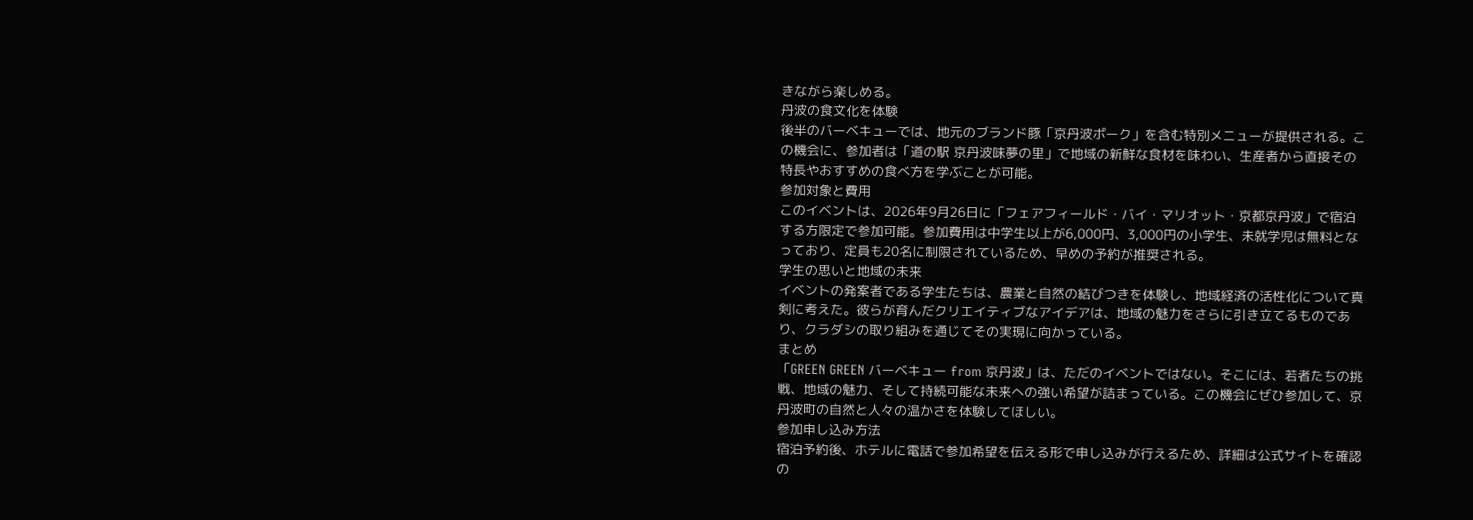きながら楽しめる。
丹波の食文化を体験
後半のバーベキューでは、地元のブランド豚「京丹波ポーク」を含む特別メニューが提供される。この機会に、参加者は「道の駅 京丹波味夢の里」で地域の新鮮な食材を味わい、生産者から直接その特長やおすすめの食べ方を学ぶことが可能。
参加対象と費用
このイベントは、2026年9月26日に「フェアフィールド・バイ・マリオット・京都京丹波」で宿泊する方限定で参加可能。参加費用は中学生以上が6,000円、3,000円の小学生、未就学児は無料となっており、定員も20名に制限されているため、早めの予約が推奨される。
学生の思いと地域の未来
イベントの発案者である学生たちは、農業と自然の結びつきを体験し、地域経済の活性化について真剣に考えた。彼らが育んだクリエイティブなアイデアは、地域の魅力をさらに引き立てるものであり、クラダシの取り組みを通じてその実現に向かっている。
まとめ
「GREEN GREEN バーベキュー from 京丹波」は、ただのイベントではない。そこには、若者たちの挑戦、地域の魅力、そして持続可能な未来への強い希望が詰まっている。この機会にぜひ参加して、京丹波町の自然と人々の温かさを体験してほしい。
参加申し込み方法
宿泊予約後、ホテルに電話で参加希望を伝える形で申し込みが行えるため、詳細は公式サイトを確認の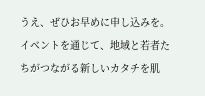うえ、ぜひお早めに申し込みを。イベントを通じて、地域と若者たちがつながる新しいカタチを肌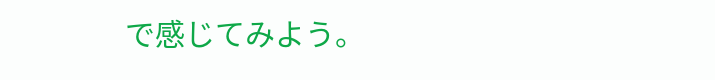で感じてみよう。